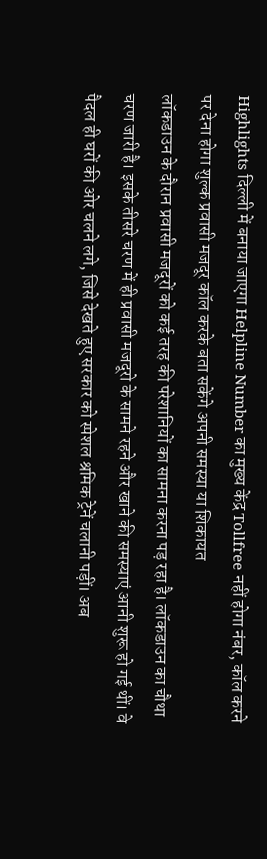Highlights दिल्ली में बनाया जाएगा Helpline Number का मुख्य केंद्र Tollfree नहीं होगा नंबर, कॉल करने पर देना होगा शुल्क प्रवासी मजदूर कॉल करके बता सकेंगे अपनी समस्या या शिकायत
लॉकडाउन के दौरान प्रवासी मजदूरों को कई तरह की परेशानियों का सामना करना पड़ रहा है। लॉकडाउन का चौथा चरण जारी है। इसके तीसरे चरण में ही प्रवासी मजदूरो के सामने रहने और खाने की समस्याएं आनी शुरू हो गई थीं। वे पैदल ही घरों की ओर चलने लगे, जिसे देखते हुए सरकार को स्पेशल श्रमिक ट्रेनें चलानी पड़ीं। अब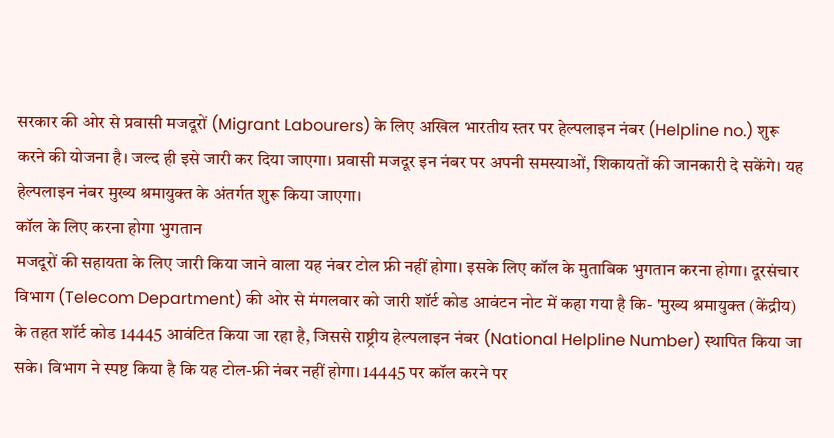सरकार की ओर से प्रवासी मजदूरों (Migrant Labourers) के लिए अखिल भारतीय स्तर पर हेल्पलाइन नंबर (Helpline no.) शुरू करने की योजना है। जल्द ही इसे जारी कर दिया जाएगा। प्रवासी मजदूर इन नंबर पर अपनी समस्याओं, शिकायतों की जानकारी दे सकेंगे। यह हेल्पलाइन नंबर मुख्य श्रमायुक्त के अंतर्गत शुरू किया जाएगा।
कॉल के लिए करना होगा भुगतान
मजदूरों की सहायता के लिए जारी किया जाने वाला यह नंबर टोल फ्री नहीं होगा। इसके लिए कॉल के मुताबिक भुगतान करना होगा। दूरसंचार विभाग (Telecom Department) की ओर से मंगलवार को जारी शॉर्ट कोड आवंटन नोट में कहा गया है कि- 'मुख्य श्रमायुक्त (केंद्रीय) के तहत शॉर्ट कोड 14445 आवंटित किया जा रहा है, जिससे राष्ट्रीय हेल्पलाइन नंबर (National Helpline Number) स्थापित किया जा सके। विभाग ने स्पष्ट किया है कि यह टोल-फ्री नंबर नहीं होगा। 14445 पर कॉल करने पर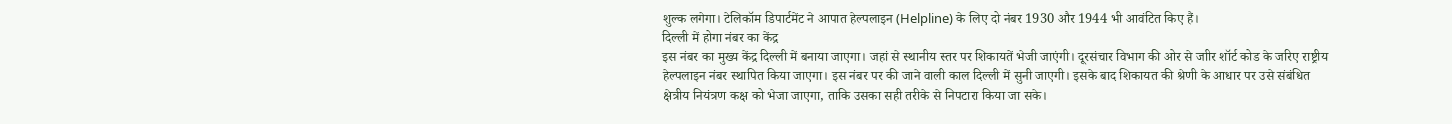शुल्क लगेगा। टेलिकॉम डिपार्टमेंट ने आपात हेल्पलाइन (Helpline) के लिए दो नंबर 1930 और 1944 भी आवंटित किए हैं।
दिल्ली में होगा नंबर का केंद्र
इस नंबर का मुख्य केंद्र दिल्ली में बनाया जाएगा। जहां से स्थानीय स्तर पर शिकायतें भेजी जाएंगी। दूरसंचार विभाग की ओर से जाीर शॉर्ट कोड के जरिए राष्ट्रीय हेल्पलाइन नंबर स्थापित किया जाएगा। इस नंबर पर की जाने वाली काल दिल्ली में सुनी जाएगी। इसके बाद शिकायत की श्रेणी के आधार पर उसे संबंधित क्षेत्रीय नियंत्रण कक्ष को भेजा जाएगा, ताकि उसका सही तरीके से निपटारा किया जा सके।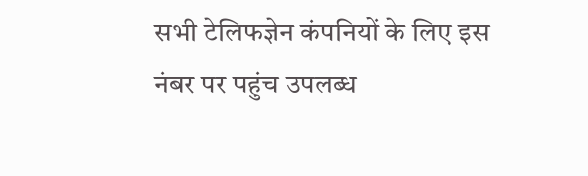सभी टेलिफज्ञेन कंपनियों के लिए इस नंबर पर पहुंच उपलब्ध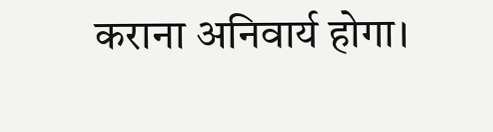कराना अनिवार्य होगा।